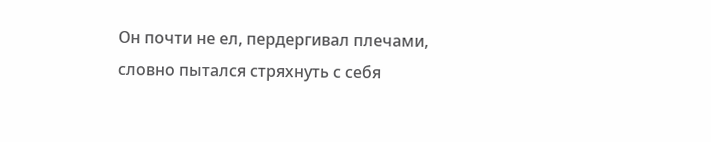Он почти не ел, пердергивал плечами, словно пытался стряхнуть с себя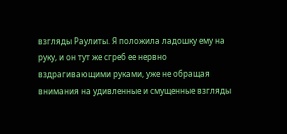взгляды Раулиты. Я положила ладошку ему на руку, и он тут же сгреб ее нервно вздрагивающими руками, уже не обращая внимания на удивленные и смущенные взгляды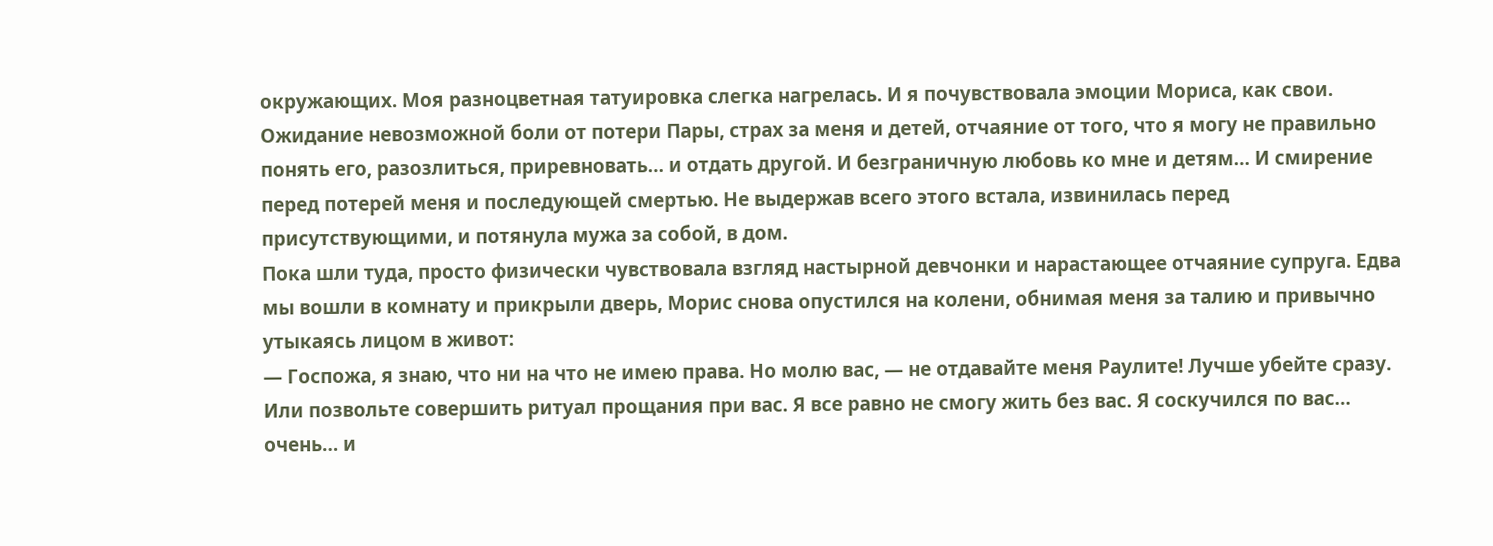окружающих. Моя разноцветная татуировка слегка нагрелась. И я почувствовала эмоции Мориса, как свои. Ожидание невозможной боли от потери Пары, страх за меня и детей, отчаяние от того, что я могу не правильно понять его, разозлиться, приревновать… и отдать другой. И безграничную любовь ко мне и детям… И смирение перед потерей меня и последующей смертью. Не выдержав всего этого встала, извинилась перед присутствующими, и потянула мужа за собой, в дом.
Пока шли туда, просто физически чувствовала взгляд настырной девчонки и нарастающее отчаяние супруга. Едва мы вошли в комнату и прикрыли дверь, Морис снова опустился на колени, обнимая меня за талию и привычно утыкаясь лицом в живот:
— Госпожа, я знаю, что ни на что не имею права. Но молю вас, — не отдавайте меня Раулите! Лучше убейте сразу. Или позвольте совершить ритуал прощания при вас. Я все равно не смогу жить без вас. Я соскучился по вас… очень… и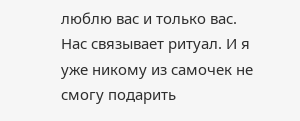люблю вас и только вас. Нас связывает ритуал. И я уже никому из самочек не смогу подарить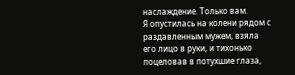наслаждение. Только вам.
Я опустилась на колени рядом с раздавленным мужем, взяла его лицо в руки, и тихонько поцеловав в потухшие глаза,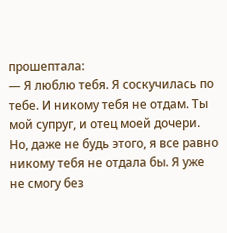прошептала:
— Я люблю тебя. Я соскучилась по тебе. И никому тебя не отдам. Ты мой супруг, и отец моей дочери. Но, даже не будь этого, я все равно никому тебя не отдала бы. Я уже не смогу без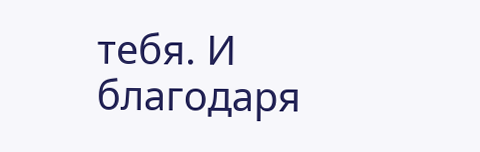тебя. И благодаря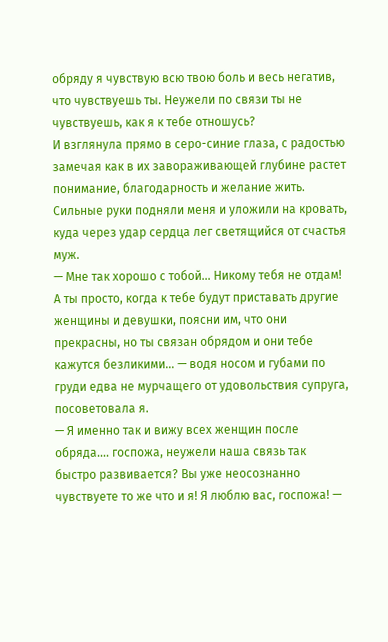обряду я чувствую всю твою боль и весь негатив, что чувствуешь ты. Неужели по связи ты не чувствуешь, как я к тебе отношусь?
И взглянула прямо в серо-синие глаза, с радостью замечая как в их завораживающей глубине растет понимание, благодарность и желание жить.
Сильные руки подняли меня и уложили на кровать, куда через удар сердца лег светящийся от счастья муж.
— Мне так хорошо с тобой… Никому тебя не отдам! А ты просто, когда к тебе будут приставать другие женщины и девушки, поясни им, что они прекрасны, но ты связан обрядом и они тебе кажутся безликими… — водя носом и губами по груди едва не мурчащего от удовольствия супруга, посоветовала я.
— Я именно так и вижу всех женщин после обряда…. госпожа, неужели наша связь так быстро развивается? Вы уже неосознанно чувствуете то же что и я! Я люблю вас, госпожа! —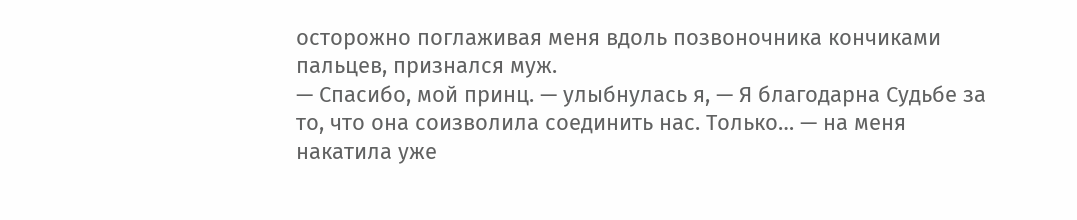осторожно поглаживая меня вдоль позвоночника кончиками пальцев, признался муж.
— Спасибо, мой принц. — улыбнулась я, — Я благодарна Судьбе за то, что она соизволила соединить нас. Только… — на меня накатила уже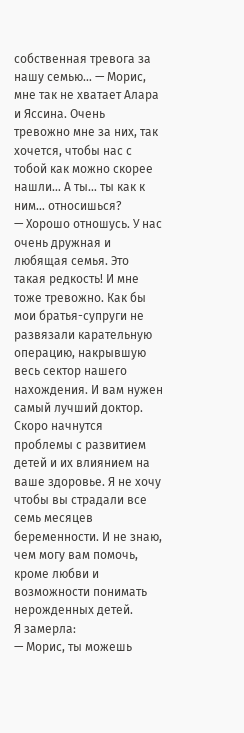собственная тревога за нашу семью… — Морис, мне так не хватает Алара и Яссина. Очень тревожно мне за них, так хочется, чтобы нас с тобой как можно скорее нашли… А ты… ты как к ним… относишься?
— Хорошо отношусь. У нас очень дружная и любящая семья. Это такая редкость! И мне тоже тревожно. Как бы мои братья-супруги не развязали карательную операцию, накрывшую весь сектор нашего нахождения. И вам нужен самый лучший доктор. Скоро начнутся проблемы с развитием детей и их влиянием на ваше здоровье. Я не хочу чтобы вы страдали все семь месяцев беременности. И не знаю, чем могу вам помочь, кроме любви и возможности понимать нерожденных детей.
Я замерла:
— Морис, ты можешь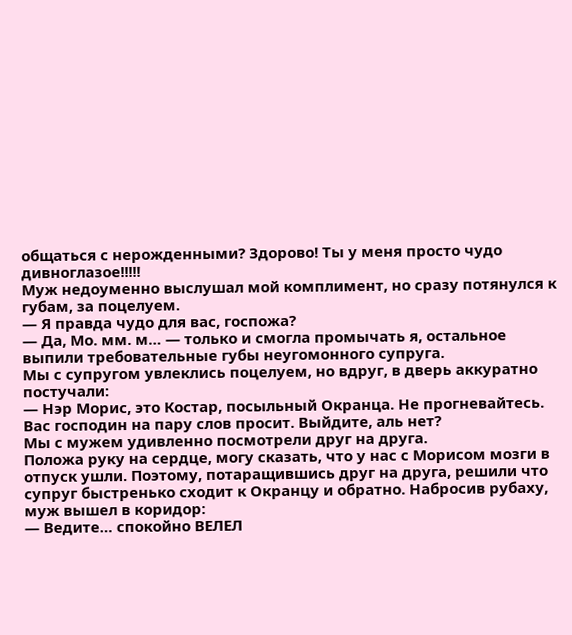общаться с нерожденными? Здорово! Ты у меня просто чудо дивноглазое!!!!!
Муж недоуменно выслушал мой комплимент, но сразу потянулся к губам, за поцелуем.
— Я правда чудо для вас, госпожа?
— Да, Мо. мм. м… — только и смогла промычать я, остальное выпили требовательные губы неугомонного супруга.
Мы с супругом увлеклись поцелуем, но вдруг, в дверь аккуратно постучали:
— Нэр Морис, это Костар, посыльный Окранца. Не прогневайтесь. Вас господин на пару слов просит. Выйдите, аль нет?
Мы с мужем удивленно посмотрели друг на друга.
Положа руку на сердце, могу сказать, что у нас с Морисом мозги в отпуск ушли. Поэтому, потаращившись друг на друга, решили что супруг быстренько сходит к Окранцу и обратно. Набросив рубаху, муж вышел в коридор:
— Ведите… спокойно ВЕЛЕЛ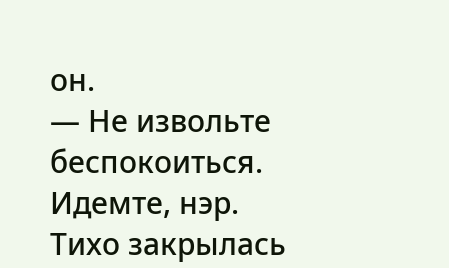он.
— Не извольте беспокоиться. Идемте, нэр.
Тихо закрылась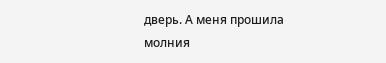дверь. А меня прошила молния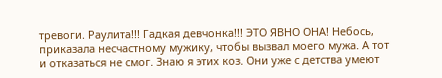тревоги. Раулита!!! Гадкая девчонка!!! ЭТО ЯВНО ОНА! Небось, приказала несчастному мужику, чтобы вызвал моего мужа. А тот и отказаться не смог. Знаю я этих коз. Они уже с детства умеют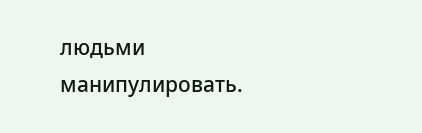людьми манипулировать.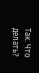Так. Что делать?